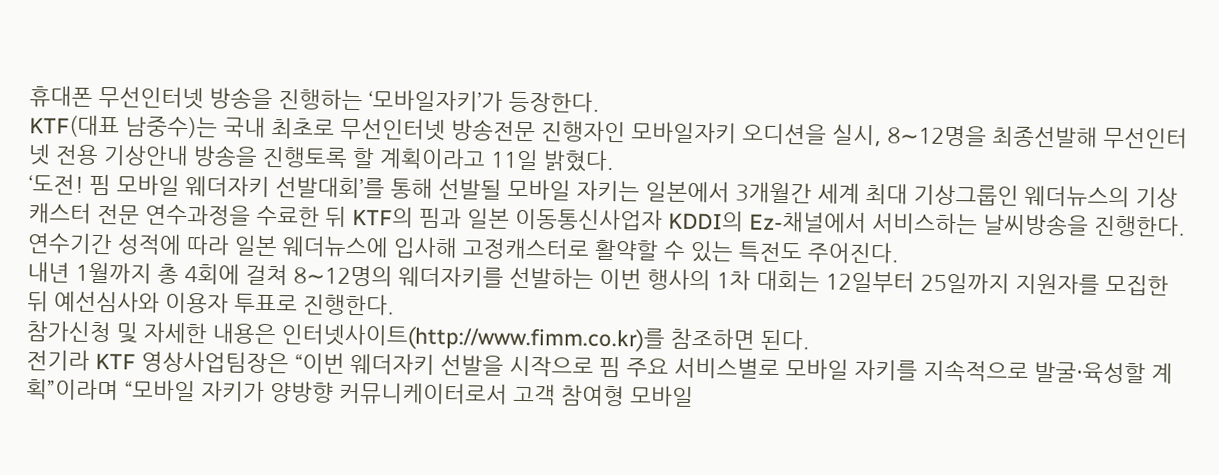휴대폰 무선인터넷 방송을 진행하는 ‘모바일자키’가 등장한다.
KTF(대표 남중수)는 국내 최초로 무선인터넷 방송전문 진행자인 모바일자키 오디션을 실시, 8∼12명을 최종선발해 무선인터넷 전용 기상안내 방송을 진행토록 할 계획이라고 11일 밝혔다.
‘도전! 핌 모바일 웨더자키 선발대회’를 통해 선발될 모바일 자키는 일본에서 3개월간 세계 최대 기상그룹인 웨더뉴스의 기상캐스터 전문 연수과정을 수료한 뒤 KTF의 핌과 일본 이동통신사업자 KDDI의 Ez-채널에서 서비스하는 날씨방송을 진행한다.
연수기간 성적에 따라 일본 웨더뉴스에 입사해 고정캐스터로 활약할 수 있는 특전도 주어진다.
내년 1월까지 총 4회에 걸쳐 8∼12명의 웨더자키를 선발하는 이번 행사의 1차 대회는 12일부터 25일까지 지원자를 모집한 뒤 예선심사와 이용자 투표로 진행한다.
참가신청 및 자세한 내용은 인터넷사이트(http://www.fimm.co.kr)를 참조하면 된다.
전기라 KTF 영상사업팀장은 “이번 웨더자키 선발을 시작으로 핌 주요 서비스별로 모바일 자키를 지속적으로 발굴·육성할 계획”이라며 “모바일 자키가 양방향 커뮤니케이터로서 고객 참여형 모바일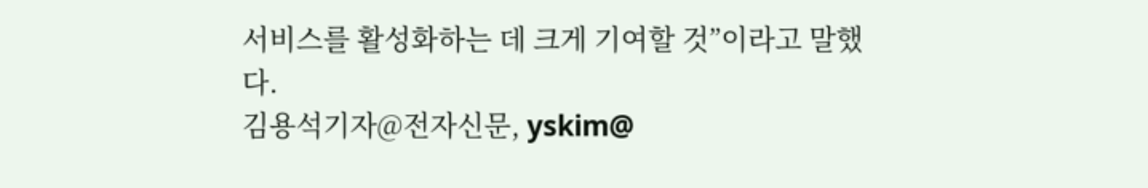서비스를 활성화하는 데 크게 기여할 것”이라고 말했다.
김용석기자@전자신문, yskim@